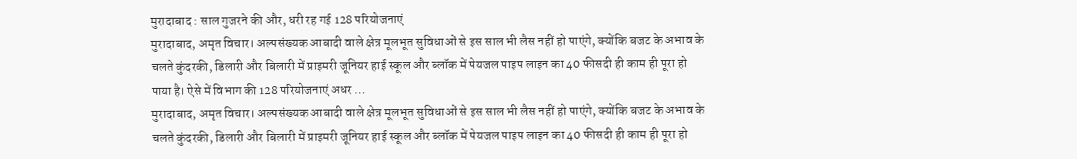मुरादाबाद : साल गुजरने की और, धरी रह गई 128 परियोजनाएं
मुरादाबाद, अमृत विचार। अल्पसंख्यक आबादी वाले क्षेत्र मूलभूत सुविधाओं से इस साल भी लैस नहीं हो पाएंगे, क्योंकि बजट के अभाव के चलते कुंदरकी, डिलारी और बिलारी में प्राइमरी जूनियर हाई स्कूल और ब्लॉक में पेयजल पाइप लाइन का 40 फीसदी ही काम ही पूरा हो पाया है। ऐसे में विभाग की 128 परियोजनाएं अधर …
मुरादाबाद, अमृत विचार। अल्पसंख्यक आबादी वाले क्षेत्र मूलभूत सुविधाओं से इस साल भी लैस नहीं हो पाएंगे, क्योंकि बजट के अभाव के चलते कुंदरकी, डिलारी और बिलारी में प्राइमरी जूनियर हाई स्कूल और ब्लॉक में पेयजल पाइप लाइन का 40 फीसदी ही काम ही पूरा हो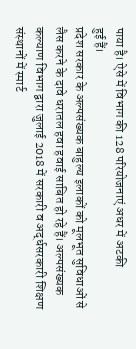पाया है। ऐसे में विभाग की 128 परियोजनाएं अधर में अटकी
हुई हैं।
प्रदेश सरकार के अल्पसंख्यक बाहुल्य इलाकों को मूलभूत सुविधाओं से लैस करने के दावे धरातल हवा हवाई साबित हो रहे हैं। अल्पसंख्यक कल्याण विभाग द्वारा जुलाई 2018 में सरकारी व अर्द्धसरकारी शिक्षण संस्थानों में स्मार्ट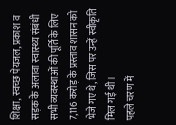शिक्षा, स्वच्छ पेयजल, प्रकाश व सड़क के अलावा स्वास्थ्य संबंधी सभी व्यवस्थाओं की पूर्ति के लिए 7,116 करोड़ के प्रस्ताव शासन को भेजे गए थे, जिस पर उन्हें स्वीकृति मिल गई थी।
पहले चरण में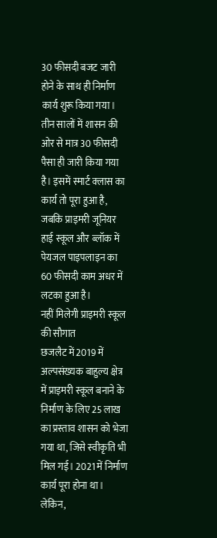30 फीसदी बजट जारी होने के साथ ही निर्माण कार्य शुरू किया गया। तीन सालों में शासन की ओर से मात्र 30 फीसदी पैसा ही जारी किया गया है। इसमें स्मार्ट क्लास का कार्य तो पूरा हुआ है, जबकि प्राइमरी जूनियर हाई स्कूल और ब्लॉक में पेयजल पाइपलाइन का 60 फीसदी काम अधर में लटका हुआ है।
नहीं मिलेगी प्राइमरी स्कूल की सौगात
छजलैट में 2019 में अल्पसंख्यक बाहुल्य क्षेत्र में प्राइमरी स्कूल बनाने के निर्माण के लिए 25 लाख का प्रस्ताव शासन को भेजा गया था, जिसे स्वीकृति भी मिल गई। 2021 में निर्माण कार्य पूरा होना था। लेकिन,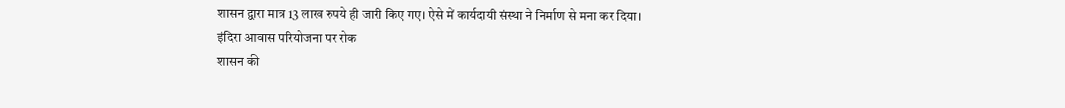शासन द्वारा मात्र 13 लाख रुपये ही जारी किए गए। ऐसे में कार्यदायी संस्था ने निर्माण से मना कर दिया।
इंदिरा आवास परियोजना पर रोक
शासन की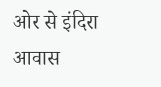ओर से इंदिरा आवास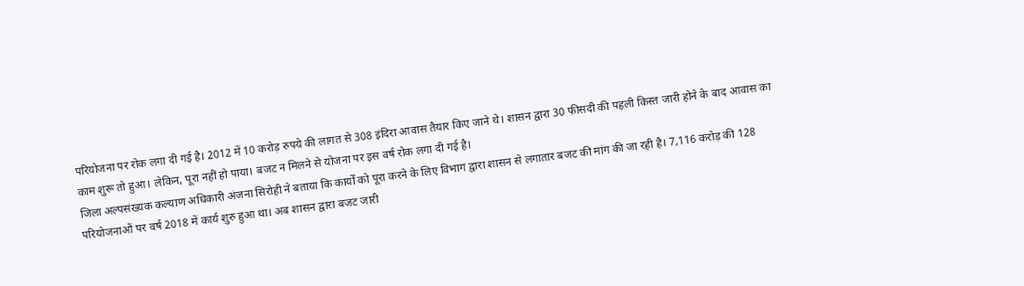परियोजना पर रोक लगा दी गई है। 2012 में 10 करोड़ रुपये की लागत से 308 इंदिरा आवास तैयार किए जाने थे। शासन द्वारा 30 फीसदी की पहली किस्त जारी होने के बाद आवास का काम शुरू तो हुआ। लेकिन, पूरा नहीं हो पाया। बजट न मिलने से योजना पर इस वर्ष रोक लगा दी गई है।
जिला अल्पसंख्यक कल्याण अधिकारी अंजना सिरोही ने बताया कि कार्यों को पूरा करने के लिए विभाग द्वारा शासन से लगातार बजट की मांग की जा रही है। 7,116 करोड़ की 128 परियोजनाओं पर वर्ष 2018 में कार्य शुरु हुआ था। अब शासन द्वारा बजट जारी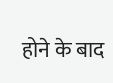होने के बाद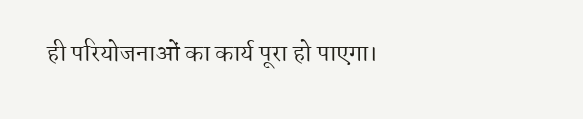ही परियोजनाओं का कार्य पूरा हो पाएगा।